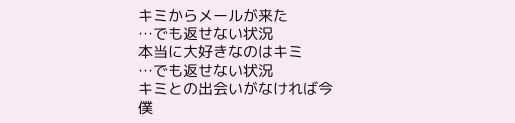キミからメールが来た
…でも返せない状況
本当に大好きなのはキミ
…でも返せない状況
キミとの出会いがなければ今 僕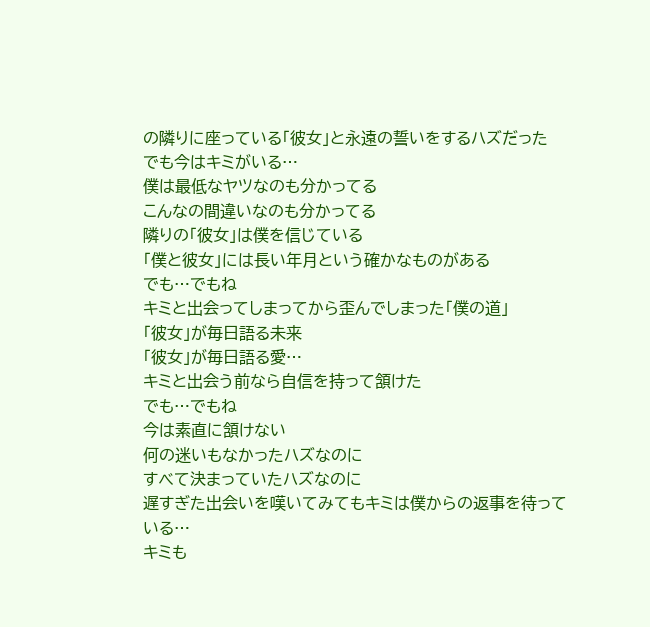の隣りに座っている「彼女」と永遠の誓いをするハズだった
でも今はキミがいる…
僕は最低なヤツなのも分かってる
こんなの間違いなのも分かってる
隣りの「彼女」は僕を信じている
「僕と彼女」には長い年月という確かなものがある
でも…でもね
キミと出会ってしまってから歪んでしまった「僕の道」
「彼女」が毎日語る未来
「彼女」が毎日語る愛…
キミと出会う前なら自信を持って頷けた
でも…でもね
今は素直に頷けない
何の迷いもなかったハズなのに
すべて決まっていたハズなのに
遅すぎた出会いを嘆いてみてもキミは僕からの返事を待っている…
キミも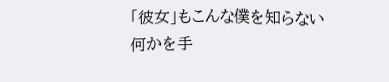「彼女」もこんな僕を知らない
何かを手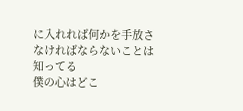に入れれば何かを手放さなければならないことは知ってる
僕の心はどこ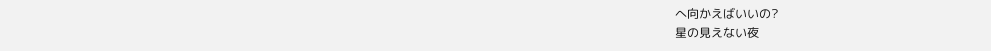へ向かえばいいの?
星の見えない夜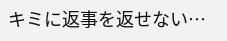キミに返事を返せない…